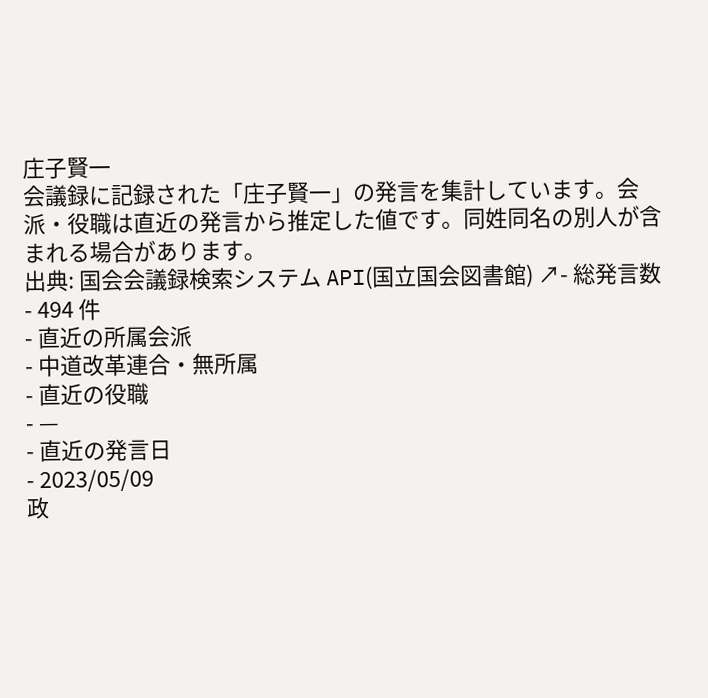庄子賢一
会議録に記録された「庄子賢一」の発言を集計しています。会派・役職は直近の発言から推定した値です。同姓同名の別人が含まれる場合があります。
出典: 国会会議録検索システム API(国立国会図書館) ↗- 総発言数
- 494 件
- 直近の所属会派
- 中道改革連合・無所属
- 直近の役職
- —
- 直近の発言日
- 2023/05/09
政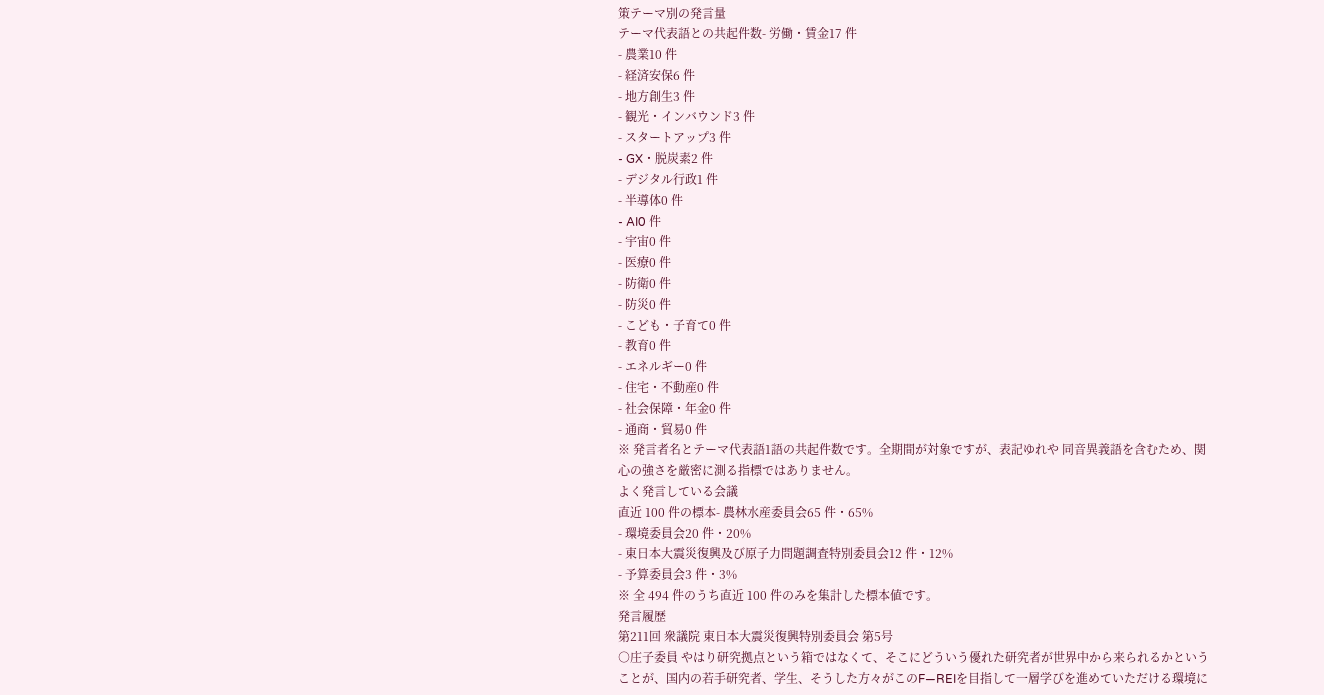策テーマ別の発言量
テーマ代表語との共起件数- 労働・賃金17 件
- 農業10 件
- 経済安保6 件
- 地方創生3 件
- 観光・インバウンド3 件
- スタートアップ3 件
- GX・脱炭素2 件
- デジタル行政1 件
- 半導体0 件
- AI0 件
- 宇宙0 件
- 医療0 件
- 防衛0 件
- 防災0 件
- こども・子育て0 件
- 教育0 件
- エネルギー0 件
- 住宅・不動産0 件
- 社会保障・年金0 件
- 通商・貿易0 件
※ 発言者名とテーマ代表語1語の共起件数です。全期間が対象ですが、表記ゆれや 同音異義語を含むため、関心の強さを厳密に測る指標ではありません。
よく発言している会議
直近 100 件の標本- 農林水産委員会65 件・65%
- 環境委員会20 件・20%
- 東日本大震災復興及び原子力問題調査特別委員会12 件・12%
- 予算委員会3 件・3%
※ 全 494 件のうち直近 100 件のみを集計した標本値です。
発言履歴
第211回 衆議院 東日本大震災復興特別委員会 第5号
○庄子委員 やはり研究拠点という箱ではなくて、そこにどういう優れた研究者が世界中から来られるかということが、国内の若手研究者、学生、そうした方々がこのF―REIを目指して一層学びを進めていただける環境に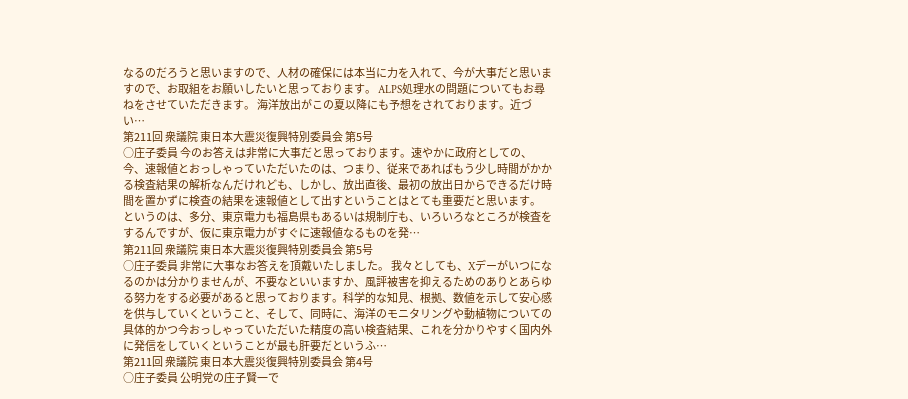なるのだろうと思いますので、人材の確保には本当に力を入れて、今が大事だと思いますので、お取組をお願いしたいと思っております。 ALPS処理水の問題についてもお尋ねをさせていただきます。 海洋放出がこの夏以降にも予想をされております。近づい…
第211回 衆議院 東日本大震災復興特別委員会 第5号
○庄子委員 今のお答えは非常に大事だと思っております。速やかに政府としての、今、速報値とおっしゃっていただいたのは、つまり、従来であればもう少し時間がかかる検査結果の解析なんだけれども、しかし、放出直後、最初の放出日からできるだけ時間を置かずに検査の結果を速報値として出すということはとても重要だと思います。 というのは、多分、東京電力も福島県もあるいは規制庁も、いろいろなところが検査をするんですが、仮に東京電力がすぐに速報値なるものを発…
第211回 衆議院 東日本大震災復興特別委員会 第5号
○庄子委員 非常に大事なお答えを頂戴いたしました。 我々としても、Xデーがいつになるのかは分かりませんが、不要なといいますか、風評被害を抑えるためのありとあらゆる努力をする必要があると思っております。科学的な知見、根拠、数値を示して安心感を供与していくということ、そして、同時に、海洋のモニタリングや動植物についての具体的かつ今おっしゃっていただいた精度の高い検査結果、これを分かりやすく国内外に発信をしていくということが最も肝要だというふ…
第211回 衆議院 東日本大震災復興特別委員会 第4号
○庄子委員 公明党の庄子賢一で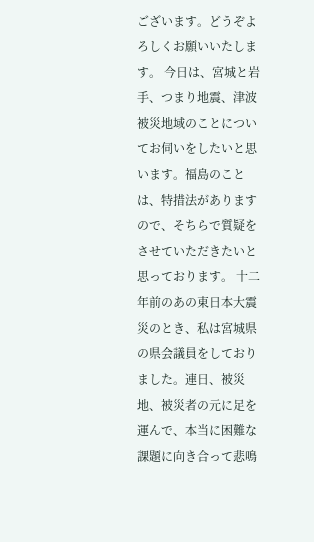ございます。どうぞよろしくお願いいたします。 今日は、宮城と岩手、つまり地震、津波被災地域のことについてお伺いをしたいと思います。福島のことは、特措法がありますので、そちらで質疑をさせていただきたいと思っております。 十二年前のあの東日本大震災のとき、私は宮城県の県会議員をしておりました。連日、被災地、被災者の元に足を運んで、本当に困難な課題に向き合って悲鳴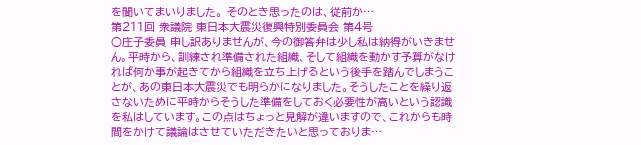を聞いてまいりました。 そのとき思ったのは、従前か…
第211回 衆議院 東日本大震災復興特別委員会 第4号
○庄子委員 申し訳ありませんが、今の御答弁は少し私は納得がいきません。平時から、訓練され準備された組織、そして組織を動かす予算がなければ何か事が起きてから組織を立ち上げるという後手を踏んでしまうことが、あの東日本大震災でも明らかになりました。そうしたことを繰り返さないために平時からそうした準備をしておく必要性が高いという認識を私はしています。この点はちょっと見解が違いますので、これからも時間をかけて議論はさせていただきたいと思っておりま…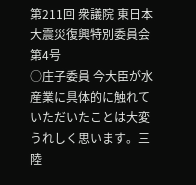第211回 衆議院 東日本大震災復興特別委員会 第4号
○庄子委員 今大臣が水産業に具体的に触れていただいたことは大変うれしく思います。三陸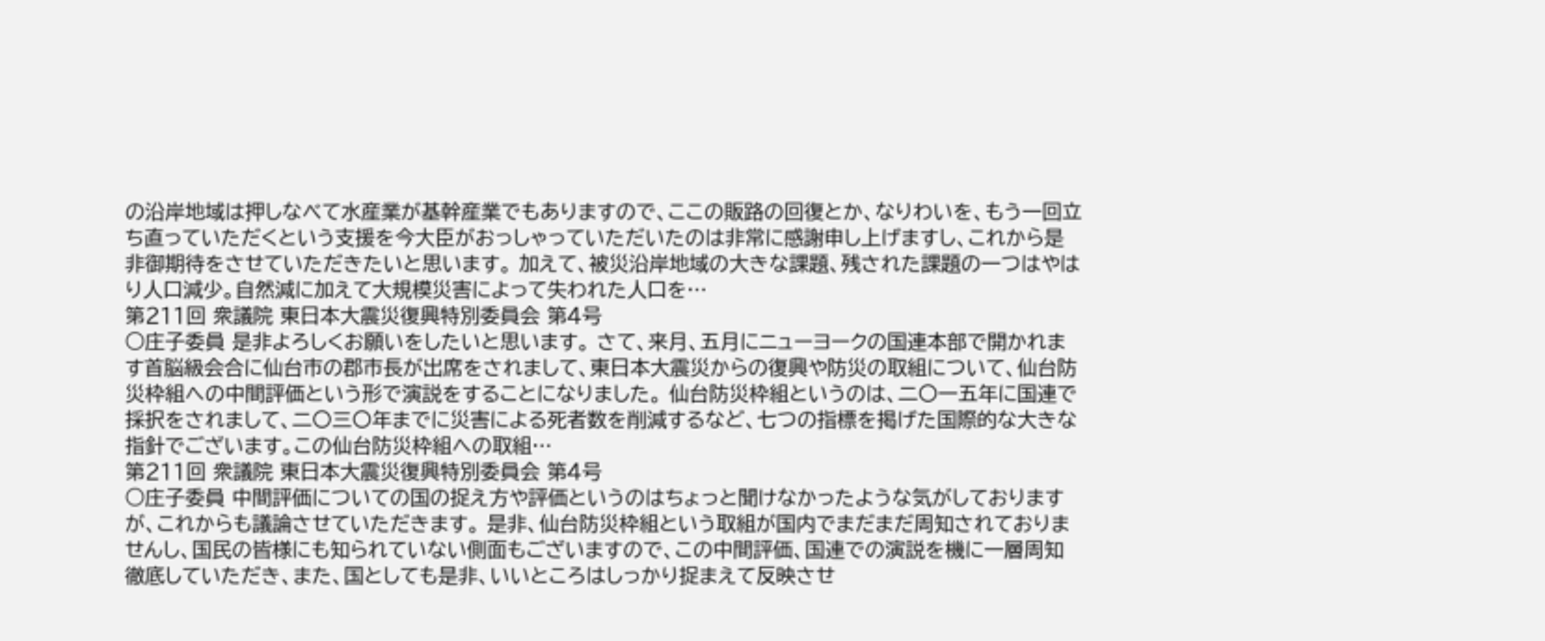の沿岸地域は押しなべて水産業が基幹産業でもありますので、ここの販路の回復とか、なりわいを、もう一回立ち直っていただくという支援を今大臣がおっしゃっていただいたのは非常に感謝申し上げますし、これから是非御期待をさせていただきたいと思います。 加えて、被災沿岸地域の大きな課題、残された課題の一つはやはり人口減少。自然減に加えて大規模災害によって失われた人口を…
第211回 衆議院 東日本大震災復興特別委員会 第4号
○庄子委員 是非よろしくお願いをしたいと思います。 さて、来月、五月にニューヨークの国連本部で開かれます首脳級会合に仙台市の郡市長が出席をされまして、東日本大震災からの復興や防災の取組について、仙台防災枠組への中間評価という形で演説をすることになりました。 仙台防災枠組というのは、二〇一五年に国連で採択をされまして、二〇三〇年までに災害による死者数を削減するなど、七つの指標を掲げた国際的な大きな指針でございます。この仙台防災枠組への取組…
第211回 衆議院 東日本大震災復興特別委員会 第4号
○庄子委員 中間評価についての国の捉え方や評価というのはちょっと聞けなかったような気がしておりますが、これからも議論させていただきます。 是非、仙台防災枠組という取組が国内でまだまだ周知されておりませんし、国民の皆様にも知られていない側面もございますので、この中間評価、国連での演説を機に一層周知徹底していただき、また、国としても是非、いいところはしっかり捉まえて反映させ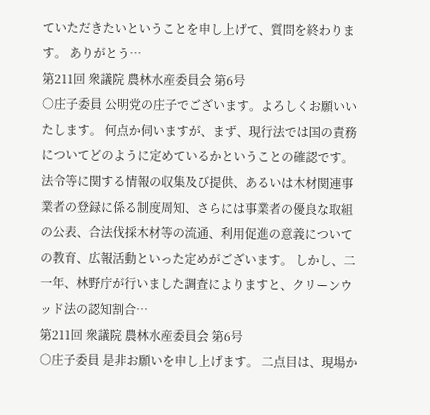ていただきたいということを申し上げて、質問を終わります。 ありがとう…
第211回 衆議院 農林水産委員会 第6号
○庄子委員 公明党の庄子でございます。よろしくお願いいたします。 何点か伺いますが、まず、現行法では国の責務についてどのように定めているかということの確認です。 法令等に関する情報の収集及び提供、あるいは木材関連事業者の登録に係る制度周知、さらには事業者の優良な取組の公表、合法伐採木材等の流通、利用促進の意義についての教育、広報活動といった定めがございます。 しかし、二一年、林野庁が行いました調査によりますと、クリーンウッド法の認知割合…
第211回 衆議院 農林水産委員会 第6号
○庄子委員 是非お願いを申し上げます。 二点目は、現場か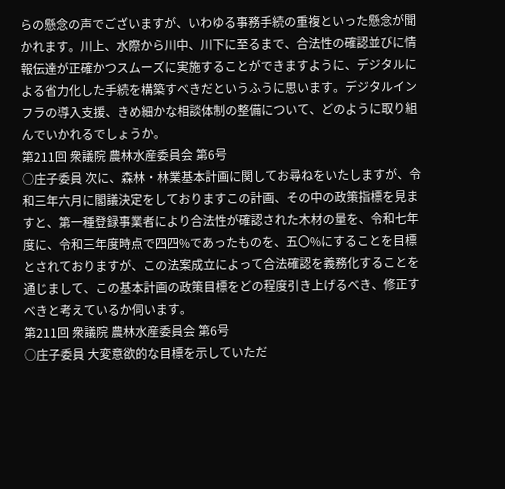らの懸念の声でございますが、いわゆる事務手続の重複といった懸念が聞かれます。川上、水際から川中、川下に至るまで、合法性の確認並びに情報伝達が正確かつスムーズに実施することができますように、デジタルによる省力化した手続を構築すべきだというふうに思います。デジタルインフラの導入支援、きめ細かな相談体制の整備について、どのように取り組んでいかれるでしょうか。
第211回 衆議院 農林水産委員会 第6号
○庄子委員 次に、森林・林業基本計画に関してお尋ねをいたしますが、令和三年六月に閣議決定をしておりますこの計画、その中の政策指標を見ますと、第一種登録事業者により合法性が確認された木材の量を、令和七年度に、令和三年度時点で四四%であったものを、五〇%にすることを目標とされておりますが、この法案成立によって合法確認を義務化することを通じまして、この基本計画の政策目標をどの程度引き上げるべき、修正すべきと考えているか伺います。
第211回 衆議院 農林水産委員会 第6号
○庄子委員 大変意欲的な目標を示していただ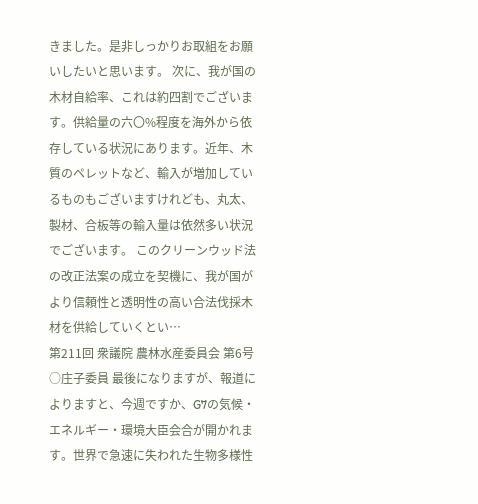きました。是非しっかりお取組をお願いしたいと思います。 次に、我が国の木材自給率、これは約四割でございます。供給量の六〇%程度を海外から依存している状況にあります。近年、木質のペレットなど、輸入が増加しているものもございますけれども、丸太、製材、合板等の輸入量は依然多い状況でございます。 このクリーンウッド法の改正法案の成立を契機に、我が国がより信頼性と透明性の高い合法伐採木材を供給していくとい…
第211回 衆議院 農林水産委員会 第6号
○庄子委員 最後になりますが、報道によりますと、今週ですか、G7の気候・エネルギー・環境大臣会合が開かれます。世界で急速に失われた生物多様性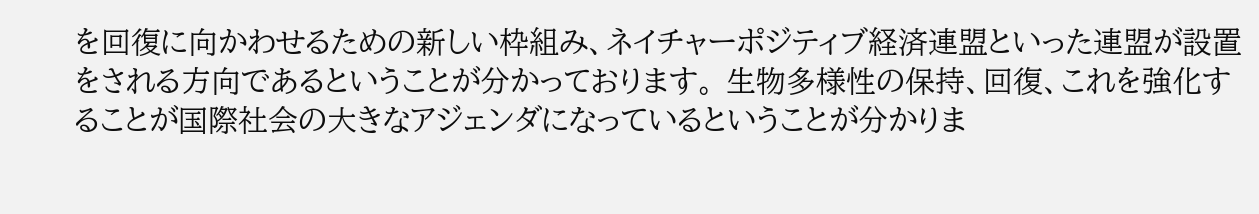を回復に向かわせるための新しい枠組み、ネイチャーポジティブ経済連盟といった連盟が設置をされる方向であるということが分かっております。 生物多様性の保持、回復、これを強化することが国際社会の大きなアジェンダになっているということが分かりま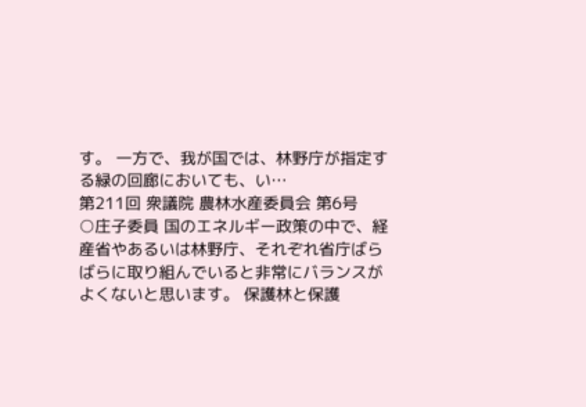す。 一方で、我が国では、林野庁が指定する緑の回廊においても、い…
第211回 衆議院 農林水産委員会 第6号
○庄子委員 国のエネルギー政策の中で、経産省やあるいは林野庁、それぞれ省庁ばらばらに取り組んでいると非常にバランスがよくないと思います。 保護林と保護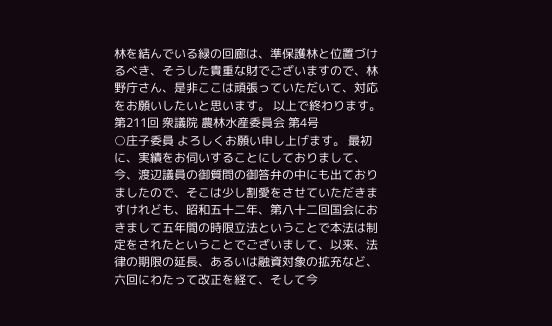林を結んでいる緑の回廊は、準保護林と位置づけるべき、そうした貴重な財でございますので、林野庁さん、是非ここは頑張っていただいて、対応をお願いしたいと思います。 以上で終わります。
第211回 衆議院 農林水産委員会 第4号
○庄子委員 よろしくお願い申し上げます。 最初に、実績をお伺いすることにしておりまして、今、渡辺議員の御質問の御答弁の中にも出ておりましたので、そこは少し割愛をさせていただきますけれども、昭和五十二年、第八十二回国会におきまして五年間の時限立法ということで本法は制定をされたということでございまして、以来、法律の期限の延長、あるいは融資対象の拡充など、六回にわたって改正を経て、そして今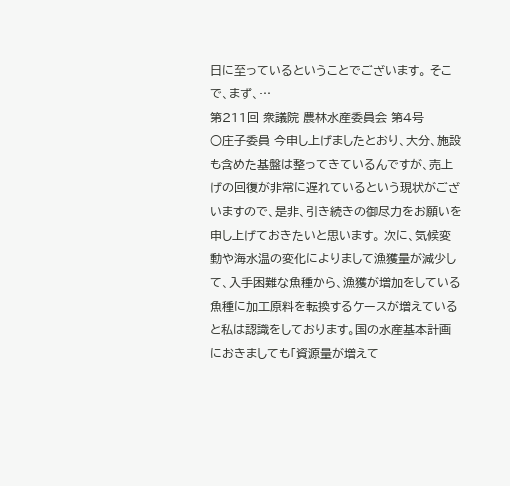日に至っているということでございます。 そこで、まず、…
第211回 衆議院 農林水産委員会 第4号
○庄子委員 今申し上げましたとおり、大分、施設も含めた基盤は整ってきているんですが、売上げの回復が非常に遅れているという現状がございますので、是非、引き続きの御尽力をお願いを申し上げておきたいと思います。 次に、気候変動や海水温の変化によりまして漁獲量が減少して、入手困難な魚種から、漁獲が増加をしている魚種に加工原料を転換するケースが増えていると私は認識をしております。国の水産基本計画におきましても「資源量が増えて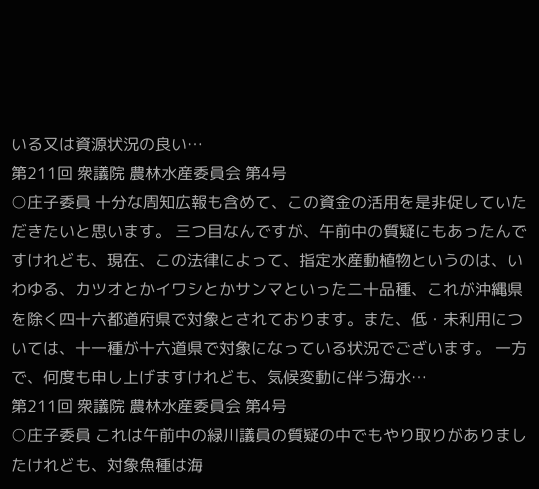いる又は資源状況の良い…
第211回 衆議院 農林水産委員会 第4号
○庄子委員 十分な周知広報も含めて、この資金の活用を是非促していただきたいと思います。 三つ目なんですが、午前中の質疑にもあったんですけれども、現在、この法律によって、指定水産動植物というのは、いわゆる、カツオとかイワシとかサンマといった二十品種、これが沖縄県を除く四十六都道府県で対象とされております。また、低・未利用については、十一種が十六道県で対象になっている状況でございます。 一方で、何度も申し上げますけれども、気候変動に伴う海水…
第211回 衆議院 農林水産委員会 第4号
○庄子委員 これは午前中の緑川議員の質疑の中でもやり取りがありましたけれども、対象魚種は海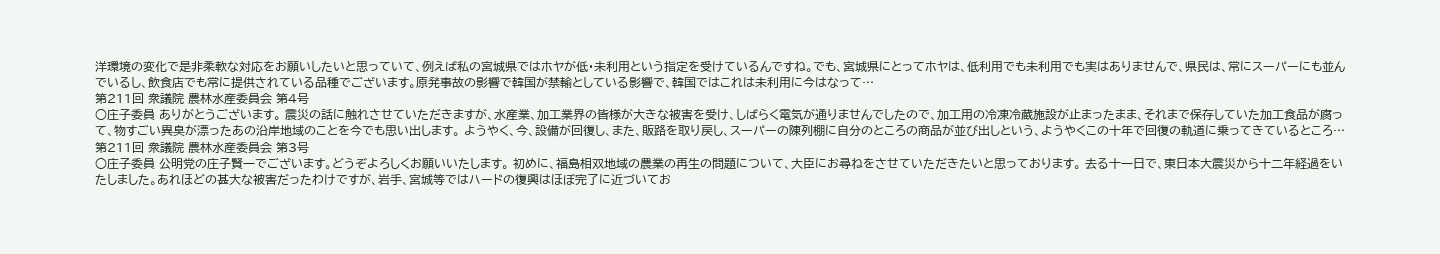洋環境の変化で是非柔軟な対応をお願いしたいと思っていて、例えば私の宮城県ではホヤが低・未利用という指定を受けているんですね。でも、宮城県にとってホヤは、低利用でも未利用でも実はありませんで、県民は、常にスーパーにも並んでいるし、飲食店でも常に提供されている品種でございます。原発事故の影響で韓国が禁輸としている影響で、韓国ではこれは未利用に今はなって…
第211回 衆議院 農林水産委員会 第4号
○庄子委員 ありがとうございます。 震災の話に触れさせていただきますが、水産業、加工業界の皆様が大きな被害を受け、しばらく電気が通りませんでしたので、加工用の冷凍冷蔵施設が止まったまま、それまで保存していた加工食品が腐って、物すごい異臭が漂ったあの沿岸地域のことを今でも思い出します。 ようやく、今、設備が回復し、また、販路を取り戻し、スーパーの陳列棚に自分のところの商品が並び出しという、ようやくこの十年で回復の軌道に乗ってきているところ…
第211回 衆議院 農林水産委員会 第3号
○庄子委員 公明党の庄子賢一でございます。どうぞよろしくお願いいたします。 初めに、福島相双地域の農業の再生の問題について、大臣にお尋ねをさせていただきたいと思っております。 去る十一日で、東日本大震災から十二年経過をいたしました。あれほどの甚大な被害だったわけですが、岩手、宮城等ではハードの復興はほぼ完了に近づいてお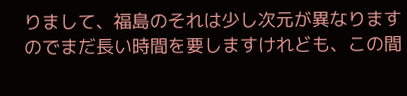りまして、福島のそれは少し次元が異なりますのでまだ長い時間を要しますけれども、この間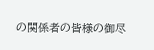の関係者の皆様の御尽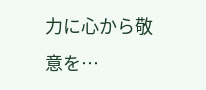力に心から敬意を…